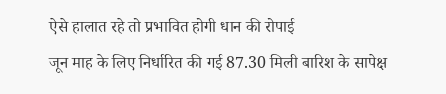ऐसे हालात रहे तो प्रभावित होगी धान की रोपाई
जून माह के लिए निर्धारित की गई 87.30 मिली बारिश के सापेक्ष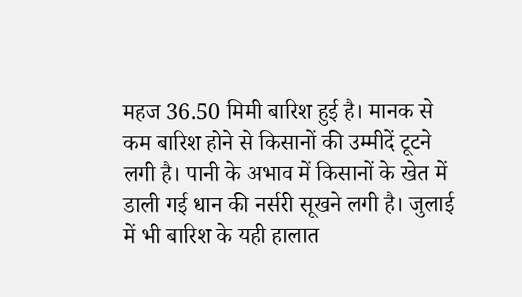महज 36.50 मिमी बारिश हुई है। मानक से कम बारिश होने से किसानों की उम्मीदें टूटने लगी है। पानी के अभाव में किसानों के खेत में डाली गई धान की नर्सरी सूखने लगी है। जुलाई में भी बारिश के यही हालात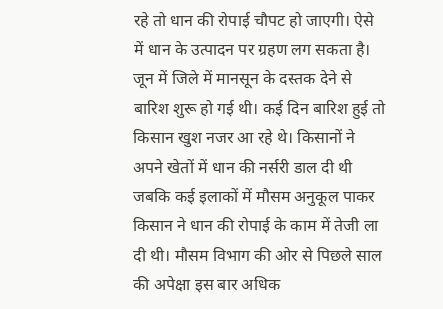रहे तो धान की रोपाई चौपट हो जाएगी। ऐसे में धान के उत्पादन पर ग्रहण लग सकता है।
जून में जिले में मानसून के दस्तक देने से बारिश शुरू हो गई थी। कई दिन बारिश हुई तो किसान खुश नजर आ रहे थे। किसानों ने अपने खेतों में धान की नर्सरी डाल दी थी जबकि कई इलाकों में मौसम अनुकूल पाकर किसान ने धान की रोपाई के काम में तेजी ला दी थी। मौसम विभाग की ओर से पिछले साल की अपेक्षा इस बार अधिक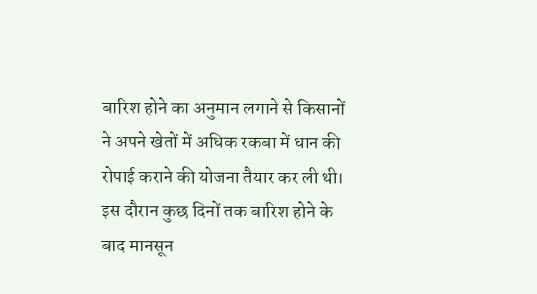बारिश होने का अनुमान लगाने से किसानों ने अपने खेतों में अधिक रकबा में धान की रोपाई कराने की योजना तैयार कर ली थी।
इस दौरान कुछ दिनों तक बारिश होने के बाद मानसून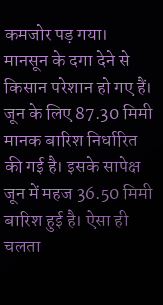कमजोर पड़ गया। मानसून के दगा देने से किसान परेशान हो गए हैं। जून के लिए 87.30 मिमी मानक बारिश निर्धारित की गई है। इसके सापेक्ष जून में महज 36.50 मिमी बारिश हुई है। ऐसा ही चलता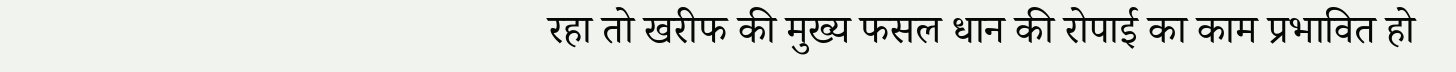रहा तो खरीफ की मुख्य फसल धान की रोपाई का काम प्रभावित हो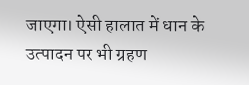जाएगा। ऐसी हालात में धान के उत्पादन पर भी ग्रहण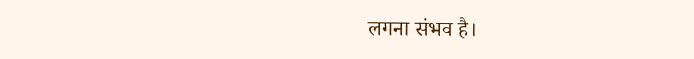लगना संभव है।